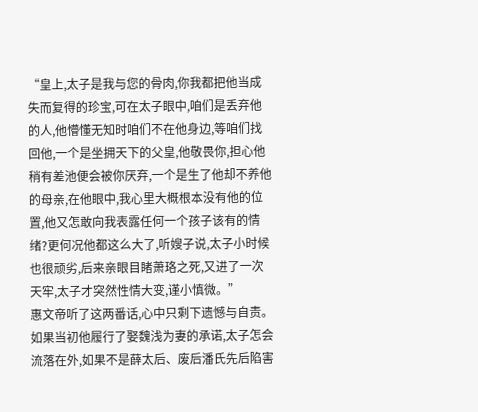“皇上,太子是我与您的骨肉,你我都把他当成失而复得的珍宝,可在太子眼中,咱们是丢弃他的人,他懵懂无知时咱们不在他身边,等咱们找回他,一个是坐拥天下的父皇,他敬畏你,担心他稍有差池便会被你厌弃,一个是生了他却不养他的母亲,在他眼中,我心里大概根本没有他的位置,他又怎敢向我表露任何一个孩子该有的情绪?更何况他都这么大了,听嫂子说,太子小时候也很顽劣,后来亲眼目睹萧珞之死,又进了一次天牢,太子才突然性情大变,谨小慎微。”
惠文帝听了这两番话,心中只剩下遗憾与自责。
如果当初他履行了娶魏浅为妻的承诺,太子怎会流落在外,如果不是薛太后、废后潘氏先后陷害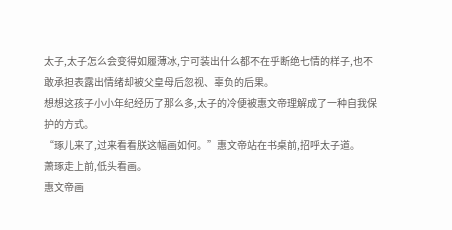太子,太子怎么会变得如履薄冰,宁可装出什么都不在乎断绝七情的样子,也不敢承担表露出情绪却被父皇母后忽视、辜负的后果。
想想这孩子小小年纪经历了那么多,太子的冷便被惠文帝理解成了一种自我保护的方式。
“琢儿来了,过来看看朕这幅画如何。”惠文帝站在书桌前,招呼太子道。
萧琢走上前,低头看画。
惠文帝画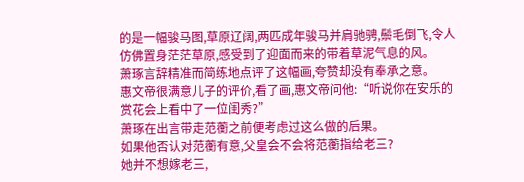的是一幅骏马图,草原辽阔,两匹成年骏马并肩驰骋,鬃毛倒飞,令人仿佛置身茫茫草原,感受到了迎面而来的带着草泥气息的风。
萧琢言辞精准而简练地点评了这幅画,夸赞却没有奉承之意。
惠文帝很满意儿子的评价,看了画,惠文帝问他:“听说你在安乐的赏花会上看中了一位闺秀?”
萧琢在出言带走范蘅之前便考虑过这么做的后果。
如果他否认对范蘅有意,父皇会不会将范蘅指给老三?
她并不想嫁老三,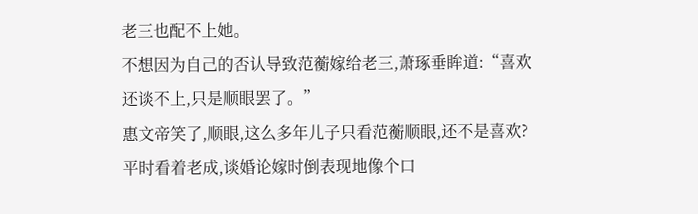老三也配不上她。
不想因为自己的否认导致范蘅嫁给老三,萧琢垂眸道:“喜欢还谈不上,只是顺眼罢了。”
惠文帝笑了,顺眼,这么多年儿子只看范蘅顺眼,还不是喜欢?
平时看着老成,谈婚论嫁时倒表现地像个口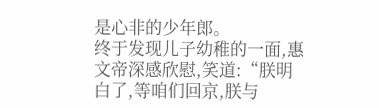是心非的少年郎。
终于发现儿子幼稚的一面,惠文帝深感欣慰,笑道:“朕明白了,等咱们回京,朕与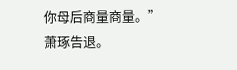你母后商量商量。”
萧琢告退。